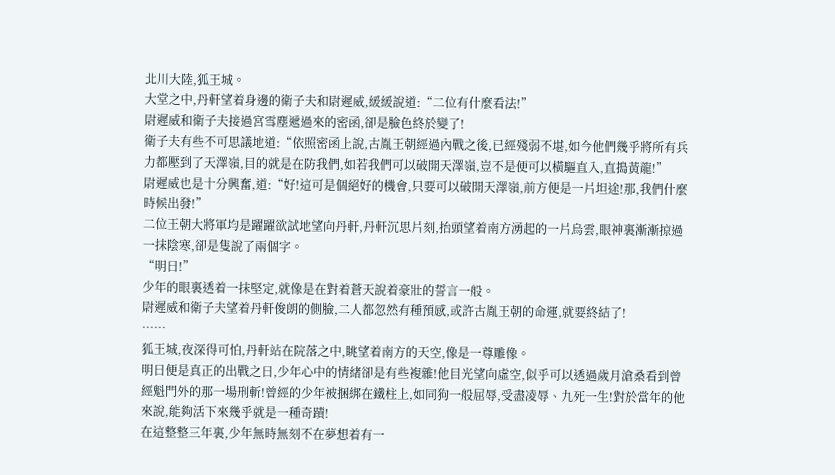北川大陸,狐王城。
大堂之中,丹軒望着身邊的衛子夫和尉遲威,緩緩說道:“二位有什麼看法!”
尉遲威和衛子夫接過宮雪塵遞過來的密函,卻是臉色終於變了!
衛子夫有些不可思議地道:“依照密函上說,古胤王朝經過內戰之後,已經殘弱不堪,如今他們幾乎將所有兵力都壓到了天澤嶺,目的就是在防我們,如若我們可以破開天澤嶺,豈不是便可以橫驅直入,直搗黃龍!”
尉遲威也是十分興奮,道:“好!這可是個絕好的機會,只要可以破開天澤嶺,前方便是一片坦途!那,我們什麼時候出發!”
二位王朝大將軍均是躍躍欲試地望向丹軒,丹軒沉思片刻,抬頭望着南方湧起的一片烏雲,眼神裏漸漸掠過一抹陰寒,卻是隻說了兩個字。
“明日!”
少年的眼裏透着一抹堅定,就像是在對着蒼天說着豪壯的誓言一般。
尉遲威和衛子夫望着丹軒俊朗的側臉,二人都忽然有種預感,或許古胤王朝的命運,就要終結了!
……
狐王城,夜深得可怕,丹軒站在院落之中,眺望着南方的天空,像是一尊雕像。
明日便是真正的出戰之日,少年心中的情緒卻是有些複雜!他目光望向虛空,似乎可以透過歲月滄桑看到曾經魁門外的那一場刑斬!曾經的少年被捆綁在鐵柱上,如同狗一般屈辱,受盡凌辱、九死一生!對於當年的他來說,能夠活下來幾乎就是一種奇蹟!
在這整整三年裏,少年無時無刻不在夢想着有一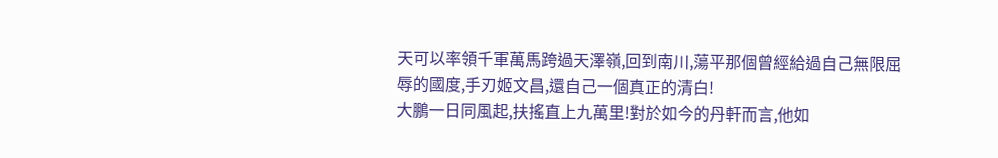天可以率領千軍萬馬跨過天澤嶺,回到南川,蕩平那個曾經給過自己無限屈辱的國度,手刃姬文昌,還自己一個真正的清白!
大鵬一日同風起,扶搖直上九萬里!對於如今的丹軒而言,他如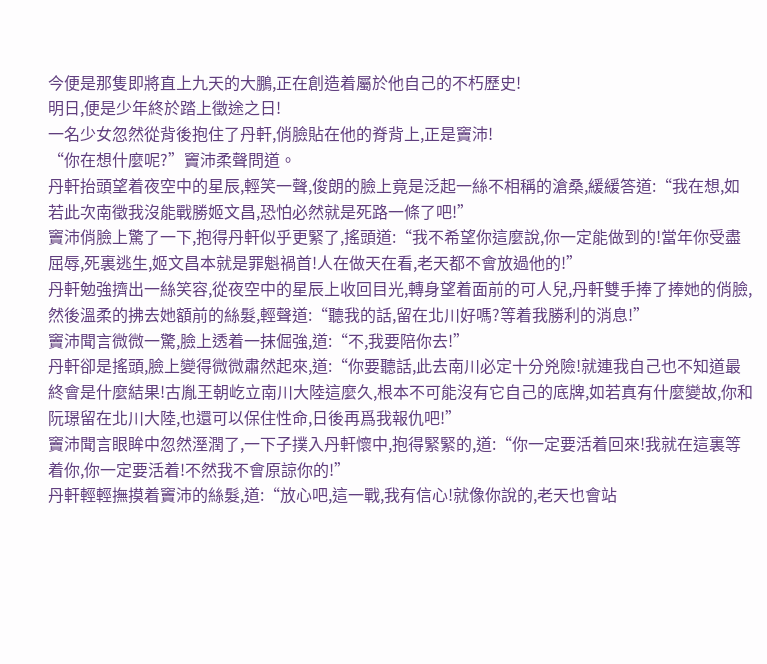今便是那隻即將直上九天的大鵬,正在創造着屬於他自己的不朽歷史!
明日,便是少年終於踏上徵途之日!
一名少女忽然從背後抱住了丹軒,俏臉貼在他的脊背上,正是竇沛!
“你在想什麼呢?”竇沛柔聲問道。
丹軒抬頭望着夜空中的星辰,輕笑一聲,俊朗的臉上竟是泛起一絲不相稱的滄桑,緩緩答道:“我在想,如若此次南徵我沒能戰勝姬文昌,恐怕必然就是死路一條了吧!”
竇沛俏臉上驚了一下,抱得丹軒似乎更緊了,搖頭道:“我不希望你這麼說,你一定能做到的!當年你受盡屈辱,死裏逃生,姬文昌本就是罪魁禍首!人在做天在看,老天都不會放過他的!”
丹軒勉強擠出一絲笑容,從夜空中的星辰上收回目光,轉身望着面前的可人兒,丹軒雙手捧了捧她的俏臉,然後溫柔的拂去她額前的絲髮,輕聲道:“聽我的話,留在北川好嗎?等着我勝利的消息!”
竇沛聞言微微一驚,臉上透着一抹倔強,道:“不,我要陪你去!”
丹軒卻是搖頭,臉上變得微微肅然起來,道:“你要聽話,此去南川必定十分兇險!就連我自己也不知道最終會是什麼結果!古胤王朝屹立南川大陸這麼久,根本不可能沒有它自己的底牌,如若真有什麼變故,你和阮璟留在北川大陸,也還可以保住性命,日後再爲我報仇吧!”
竇沛聞言眼眸中忽然溼潤了,一下子撲入丹軒懷中,抱得緊緊的,道:“你一定要活着回來!我就在這裏等着你,你一定要活着!不然我不會原諒你的!”
丹軒輕輕撫摸着竇沛的絲髮,道:“放心吧,這一戰,我有信心!就像你說的,老天也會站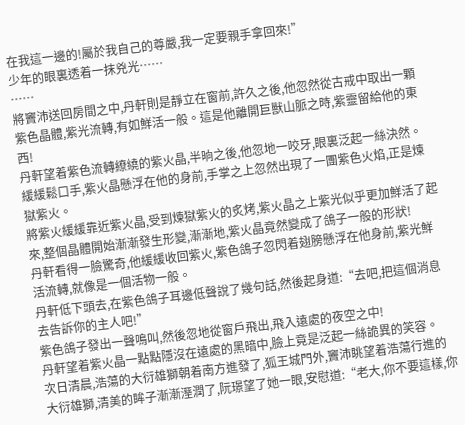在我這一邊的!屬於我自己的尊嚴,我一定要親手拿回來!”
少年的眼裏透着一抹兇光……
……
將竇沛送回房間之中,丹軒則是靜立在窗前,許久之後,他忽然從古戒中取出一顆紫色晶體,紫光流轉,有如鮮活一般。這是他離開巨獸山脈之時,紫靈留給他的東西!
丹軒望着紫色流轉繚繞的紫火晶,半晌之後,他忽地一咬牙,眼裏泛起一絲決然。
緩緩鬆口手,紫火晶懸浮在他的身前,手掌之上忽然出現了一團紫色火焰,正是煉獄紫火。
將紫火緩緩靠近紫火晶,受到煉獄紫火的炙烤,紫火晶之上紫光似乎更加鮮活了起來,整個晶體開始漸漸發生形變,漸漸地,紫火晶竟然變成了鴿子一般的形狀!
丹軒看得一臉驚奇,他緩緩收回紫火,紫色鴿子忽閃着翅膀懸浮在他身前,紫光鮮活流轉,就像是一個活物一般。
丹軒低下頭去,在紫色鴿子耳邊低聲說了幾句話,然後起身道:“去吧,把這個消息去告訴你的主人吧!”
紫色鴿子發出一聲鳴叫,然後忽地從窗戶飛出,飛入遠處的夜空之中!
丹軒望着紫火晶一點點隱沒在遠處的黑暗中,臉上竟是泛起一絲詭異的笑容。
次日清晨,浩蕩的大衍雄獅朝着南方進發了,狐王城門外,竇沛眺望着浩蕩行進的大衍雄獅,清美的眸子漸漸溼潤了,阮璟望了她一眼,安慰道:“老大,你不要這樣,你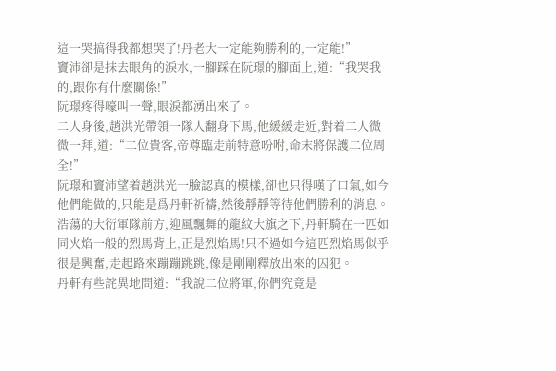這一哭搞得我都想哭了!丹老大一定能夠勝利的,一定能!”
竇沛卻是抹去眼角的淚水,一腳踩在阮璟的腳面上,道:“我哭我的,跟你有什麼關係!”
阮璟疼得嚎叫一聲,眼淚都湧出來了。
二人身後,趙洪光帶領一隊人翻身下馬,他緩緩走近,對着二人微微一拜,道:“二位貴客,帝尊臨走前特意吩咐,命末將保護二位周全!”
阮璟和竇沛望着趙洪光一臉認真的模樣,卻也只得嘆了口氣,如今他們能做的,只能是爲丹軒祈禱,然後靜靜等待他們勝利的消息。
浩蕩的大衍軍隊前方,迎風飄舞的龍紋大旗之下,丹軒騎在一匹如同火焰一般的烈馬背上,正是烈焰馬!只不過如今這匹烈焰馬似乎很是興奮,走起路來蹦蹦跳跳,像是剛剛釋放出來的囚犯。
丹軒有些詫異地問道:“我說二位將軍,你們究竟是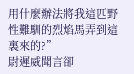用什麼辦法將我這匹野性難馴的烈焰馬弄到這裏來的?”
尉遲威聞言卻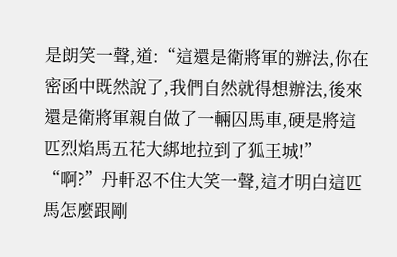是朗笑一聲,道:“這還是衛將軍的辦法,你在密函中既然說了,我們自然就得想辦法,後來還是衛將軍親自做了一輛囚馬車,硬是將這匹烈焰馬五花大綁地拉到了狐王城!”
“啊?”丹軒忍不住大笑一聲,這才明白這匹馬怎麼跟剛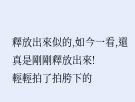釋放出來似的,如今一看,還真是剛剛釋放出來!
輕輕拍了拍胯下的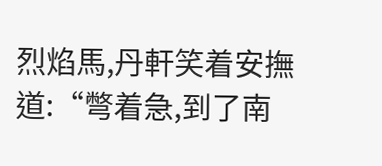烈焰馬,丹軒笑着安撫道:“彆着急,到了南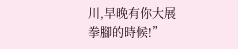川,早晚有你大展拳腳的時候!”